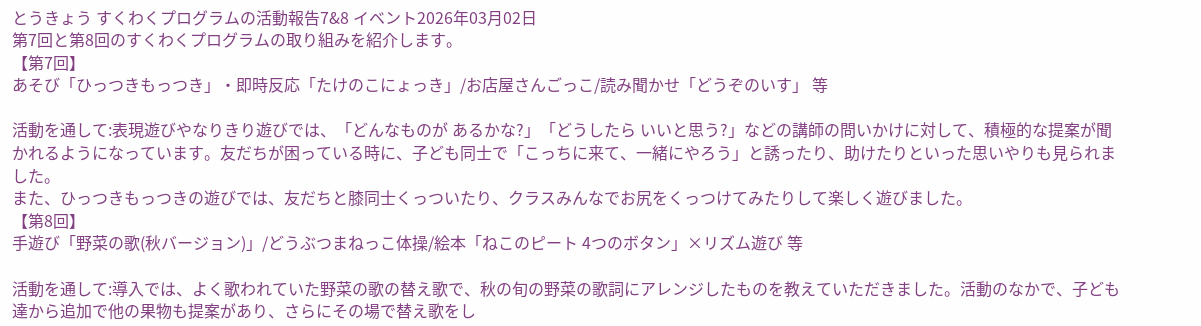とうきょう すくわくプログラムの活動報告7&8 イベント2026年03月02日
第7回と第8回のすくわくプログラムの取り組みを紹介します。
【第7回】
あそび「ひっつきもっつき」・即時反応「たけのこにょっき」/お店屋さんごっこ/読み聞かせ「どうぞのいす」 等

活動を通して:表現遊びやなりきり遊びでは、「どんなものが あるかな?」「どうしたら いいと思う?」などの講師の問いかけに対して、積極的な提案が聞かれるようになっています。友だちが困っている時に、子ども同士で「こっちに来て、一緒にやろう」と誘ったり、助けたりといった思いやりも見られました。
また、ひっつきもっつきの遊びでは、友だちと膝同士くっついたり、クラスみんなでお尻をくっつけてみたりして楽しく遊びました。
【第8回】
手遊び「野菜の歌(秋バージョン)」/どうぶつまねっこ体操/絵本「ねこのピート 4つのボタン」×リズム遊び 等

活動を通して:導入では、よく歌われていた野菜の歌の替え歌で、秋の旬の野菜の歌詞にアレンジしたものを教えていただきました。活動のなかで、子ども達から追加で他の果物も提案があり、さらにその場で替え歌をし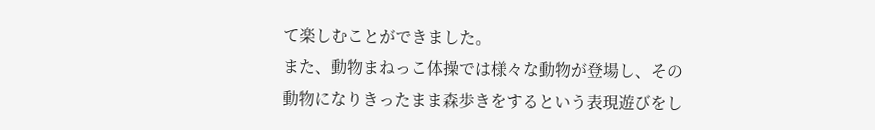て楽しむことができました。
また、動物まねっこ体操では様々な動物が登場し、その動物になりきったまま森歩きをするという表現遊びをし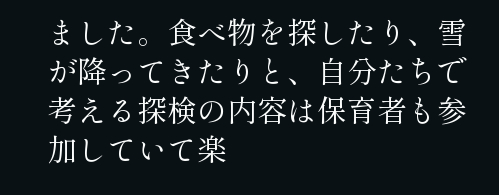ました。食べ物を探したり、雪が降ってきたりと、自分たちで考える探検の内容は保育者も参加していて楽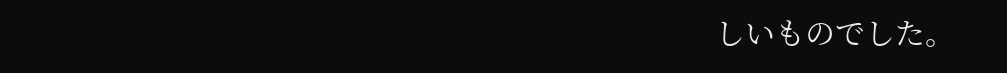しいものでした。